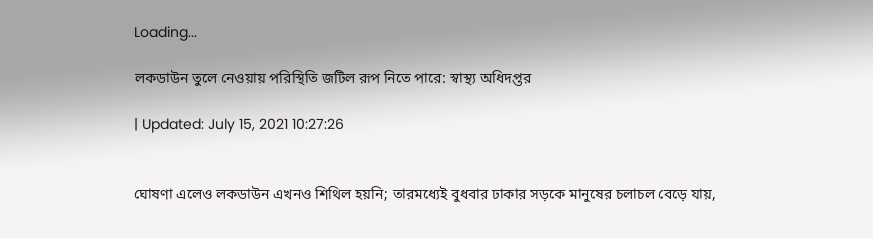Loading...

লকডাউন তুলে নেওয়ায় পরিস্থিতি জটিল রূপ নিতে পারে: স্বাস্থ্য অধিদপ্তর

| Updated: July 15, 2021 10:27:26


ঘোষণা এলেও লকডাউন এখনও শিথিল হয়নি; তারমধ্যেই বুধবার ঢাকার সড়কে মানুষের চলাচল বেড়ে যায়,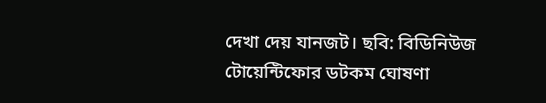দেখা দেয় যানজট। ছবি: বিডিনিউজ টোয়েন্টিফোর ডটকম ঘোষণা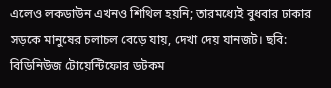এলেও লকডাউন এখনও শিথিল হয়নি; তারমধ্যেই বুধবার ঢাকার সড়কে মানুষের চলাচল বেড়ে যায়, দেখা দেয় যানজট। ছবি: বিডিনিউজ টোয়েন্টিফোর ডটকম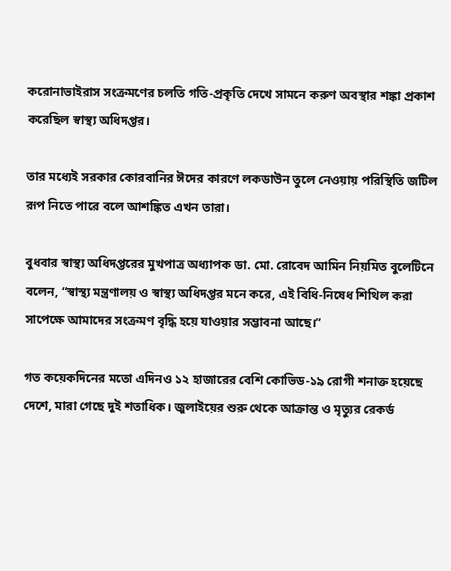করোনাভাইরাস সংক্রমণের চলতি গতি-প্রকৃতি দেখে সামনে করুণ অবস্থার শঙ্কা প্রকাশ করেছিল স্বাস্থ্য অধিদপ্তর।

তার মধ্যেই সরকার কোরবানির ঈদের কারণে লকডাউন তুলে নেওয়ায় পরিস্থিতি জটিল রূপ নিতে পারে বলে আশঙ্কিত এখন তারা।

বুধবার স্বাস্থ্য অধিদপ্তরের মুখপাত্র অধ্যাপক ডা. মো. রোবেদ আমিন নিয়মিত বুলেটিনে বলেন, “স্বাস্থ্য মন্ত্রণালয় ও স্বাস্থ্য অধিদপ্তর মনে করে, এই বিধি-নিষেধ শিথিল করা সাপেক্ষে আমাদের সংক্রমণ বৃদ্ধি হয়ে যাওয়ার সম্ভাবনা আছে।”

গত কয়েকদিনের মতো এদিনও ১২ হাজারের বেশি কোভিড-১৯ রোগী শনাক্ত হয়েছে দেশে, মারা গেছে দুই শতাধিক। জুলাইয়ের শুরু থেকে আক্রান্ত ও মৃত্যুর রেকর্ড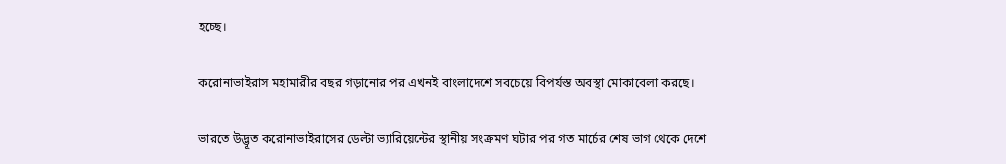হচ্ছে।

করোনাভাইরাস মহামারীর বছর গড়ানোর পর এখনই বাংলাদেশে সবচেয়ে বিপর্যস্ত অবস্থা মোকাবেলা করছে।

ভারতে উদ্ভূত করোনাভাইরাসের ডেল্টা ভ্যারিয়েন্টের স্থানীয় সংক্রমণ ঘটার পর গত মার্চের শেষ ভাগ থেকে দেশে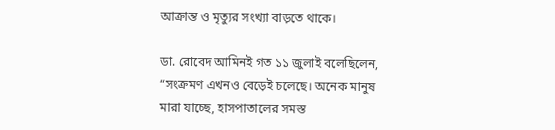আক্রান্ত ও মৃত্যুর সংখ্যা বাড়তে থাকে।

ডা. রোবেদ আমিনই গত ১১ জুলাই বলেছিলেন, “সংক্রমণ এখনও বেড়েই চলেছে। অনেক মানুষ মারা যাচ্ছে, হাসপাতালের সমস্ত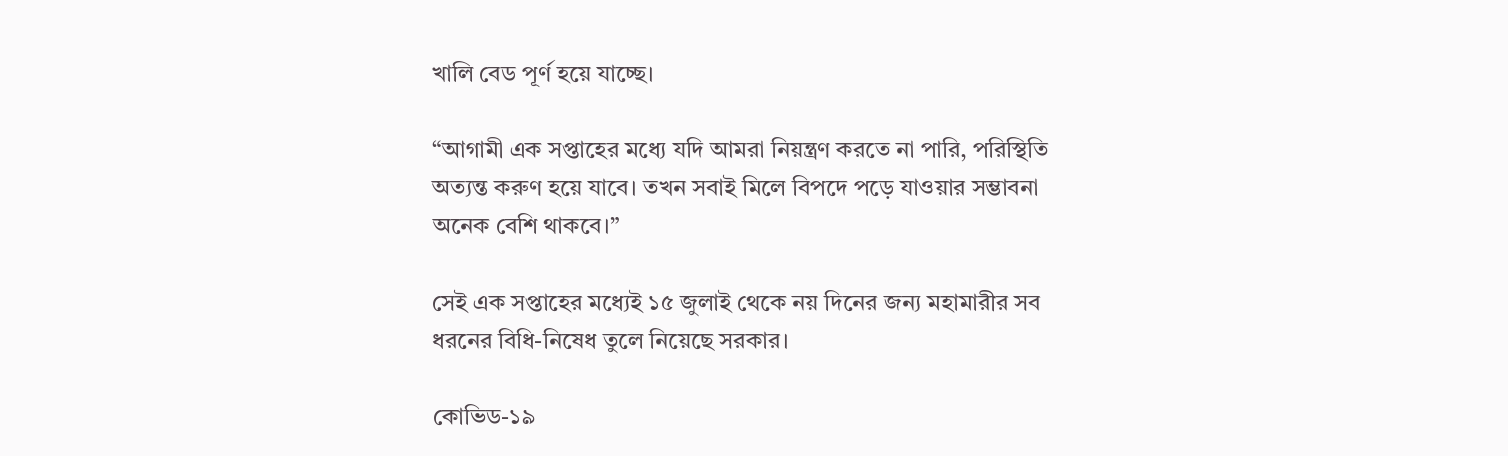খালি বেড পূর্ণ হয়ে যাচ্ছে।

“আগামী এক সপ্তাহের মধ্যে যদি আমরা নিয়ন্ত্রণ করতে না পারি, পরিস্থিতি অত্যন্ত করুণ হয়ে যাবে। তখন সবাই মিলে বিপদে পড়ে যাওয়ার সম্ভাবনা অনেক বেশি থাকবে।”

সেই এক সপ্তাহের মধ্যেই ১৫ জুলাই থেকে নয় দিনের জন্য মহামারীর সব ধরনের বিধি-নিষেধ তুলে নিয়েছে সরকার।

কোভিড-১৯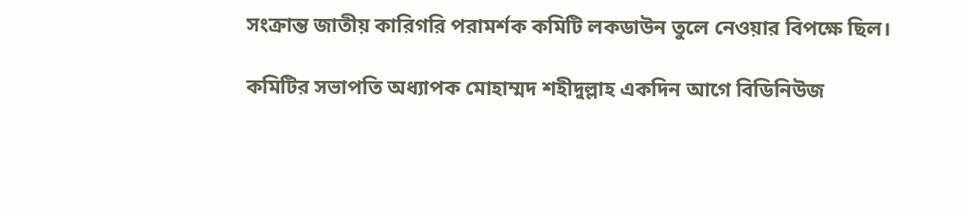সংক্রান্ত জাতীয় কারিগরি পরামর্শক কমিটি লকডাউন তুলে নেওয়ার বিপক্ষে ছিল।

কমিটির সভাপতি অধ্যাপক মোহাম্মদ শহীদুল্লাহ একদিন আগে বিডিনিউজ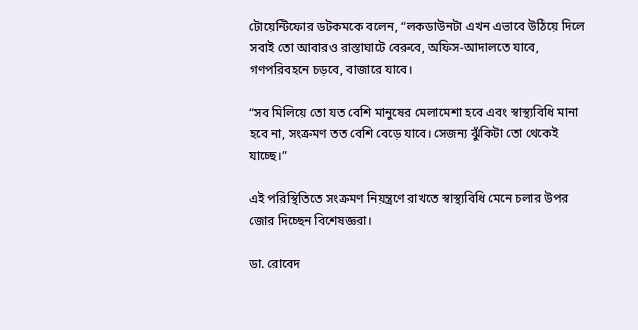টোয়েন্টিফোর ডটকমকে বলেন, “লকডাউনটা এখন এভাবে উঠিয়ে দিলে সবাই তো আবারও রাস্তাঘাটে বেরুবে, অফিস-আদালতে যাবে, গণপরিবহনে চড়বে, বাজারে যাবে।

“সব মিলিয়ে তো যত বেশি মানুষের মেলামেশা হবে এবং স্বাস্থ্যবিধি মানা হবে না, সংক্রমণ তত বেশি বেড়ে যাবে। সেজন্য ঝুঁকিটা তো থেকেই যাচ্ছে।”

এই পরিস্থিতিতে সংক্রমণ নিয়ন্ত্রণে রাখতে স্বাস্থ্যবিধি মেনে চলার উপর জোর দিচ্ছেন বিশেষজ্ঞরা।

ডা. রোবেদ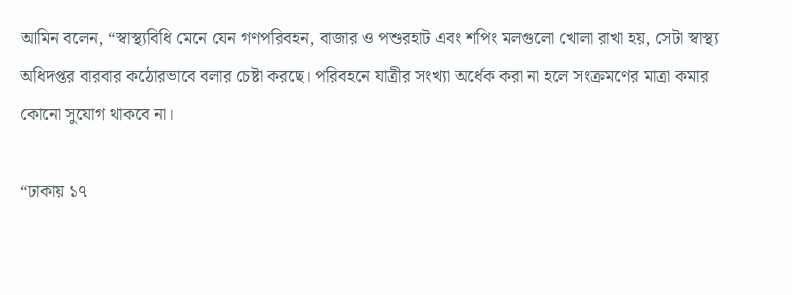আমিন বলেন, “স্বাস্থ্যবিধি মেনে যেন গণপরিবহন, বাজার ও পশুরহাট এবং শপিং মলগুলো খোলা রাখা হয়, সেটা স্বাস্থ্য অধিদপ্তর বারবার কঠোরভাবে বলার চেষ্টা করছে। পরিবহনে যাত্রীর সংখ্যা অর্ধেক করা না হলে সংক্রমণের মাত্রা কমার কোনো সুযোগ থাকবে না।

“ঢাকায় ১৭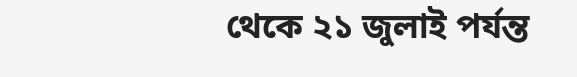থেকে ২১ জুলাই পর্যন্ত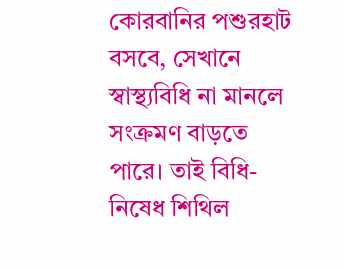কোরবানির পশুরহাট বসবে, সেখানে স্বাস্থ্যবিধি না মানলে সংক্রমণ বাড়তে পারে। তাই বিধি-নিষেধ শিথিল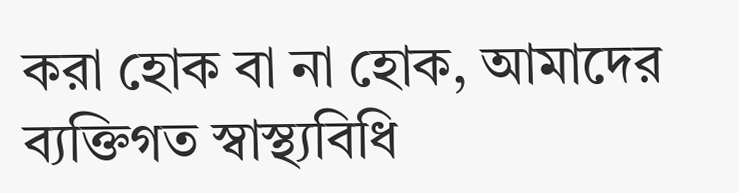করা হোক বা না হোক, আমাদের ব্যক্তিগত স্বাস্থ্যবিধি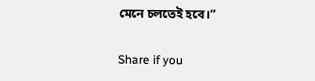মেনে চলতেই হবে।”

Share if you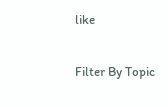like

Filter By Topic